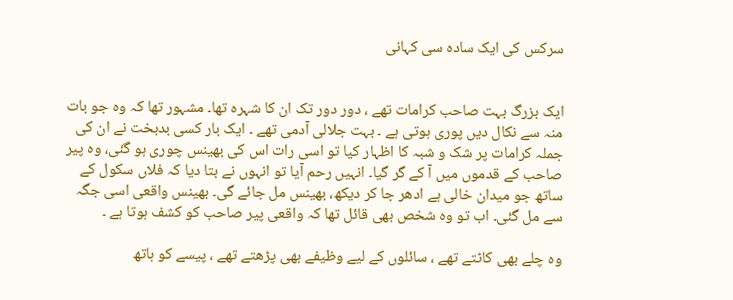سرکس کی ایک سادہ سی کہانی


ایک بزرگ بہت صاحب کرامات تھے ، دور دور تک ان کا شہرہ تھا۔ مشہور تھا کہ وہ جو بات منہ سے نکال دیں پوری ہوتی ہے ۔ بہت جلالی آدمی تھے ۔ ایک بار کسی بدبخت نے ان کی جملہ کرامات پر شک و شبہ کا اظہار کیا تو اسی رات اس کی بھینس چوری ہو گئی، وہ پیر صاحب کے قدموں میں آ کے گر گیا۔ انہیں رحم آیا تو انہوں نے بتا دیا کہ فلاں سکول کے ساتھ جو میدان خالی ہے ادھر جا کر دیکھ، بھینس مل جائے گی۔ بھینس واقعی اسی جگہ سے مل گئی۔ اب تو وہ شخص بھی قائل تھا کہ واقعی پیر صاحب کو کشف ہوتا ہے ۔

وہ چلے بھی کاٹتے تھے ، سائلوں کے لیے وظیفے بھی پڑھتے تھے ، پیسے کو ہاتھ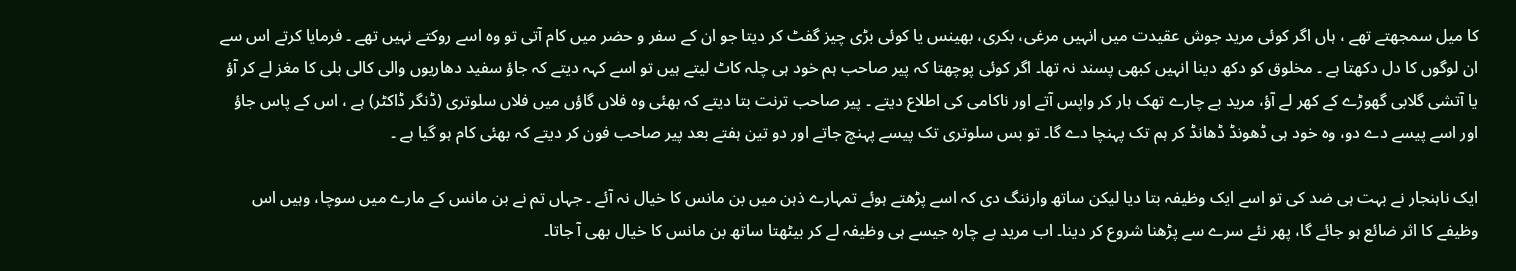کا میل سمجھتے تھے ، ہاں اگر کوئی مرید جوش عقیدت میں انہیں مرغی، بکری، بھینس یا کوئی بڑی چیز گفٹ کر دیتا جو ان کے سفر و حضر میں کام آتی تو وہ اسے روکتے نہیں تھے ۔ فرمایا کرتے اس سے ان لوگوں کا دل دکھتا ہے ۔ مخلوق کو دکھ دینا انہیں کبھی پسند نہ تھا۔ اگر کوئی پوچھتا کہ پیر صاحب ہم خود ہی چلہ کاٹ لیتے ہیں تو اسے کہہ دیتے کہ جاؤ سفید دھاریوں والی کالی بلی کا مغز لے کر آؤ یا آتشی گلابی گھوڑے کے کھر لے آؤ، مرید بے چارے تھک ہار کر واپس آتے اور ناکامی کی اطلاع دیتے ۔ پیر صاحب ترنت بتا دیتے کہ بھئی وہ فلاں گاؤں میں فلاں سلوتری (ڈنگر ڈاکٹر) ہے ، اس کے پاس جاؤ اور اسے پیسے دے دو، وہ خود ہی ڈھونڈ ڈھانڈ کر ہم تک پہنچا دے گا۔ تو بس سلوتری تک پیسے پہنچ جاتے اور دو تین ہفتے بعد پیر صاحب فون کر دیتے کہ بھئی کام ہو گیا ہے ۔

ایک ناہنجار نے بہت ہی ضد کی تو اسے ایک وظیفہ بتا دیا لیکن ساتھ وارننگ دی کہ اسے پڑھتے ہوئے تمہارے ذہن میں بن مانس کا خیال نہ آئے ۔ جہاں تم نے بن مانس کے مارے میں سوچا، وہیں اس وظیفے کا اثر ضائع ہو جائے گا، پھر نئے سرے سے پڑھنا شروع کر دینا۔ اب مرید بے چارہ جیسے ہی وظیفہ لے کر بیٹھتا ساتھ بن مانس کا خیال بھی آ جاتا۔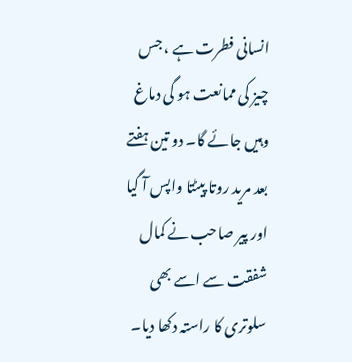انسانی فطرت ہے ، جس چیز کی ممانعت ہو گی دماغ وہیں جائے گا۔ دو تین ہفتے بعد مرید روتا پیٹتا واپس آ گیا اور پیر صاحب نے کمال شفقت سے اسے بھی سلوتری کا راستہ دکھا دیا۔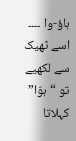ہاؤ-وا ۔۔۔۔ اسے ٹھیک سے لکھیے تو “ہوّا” کہلاتا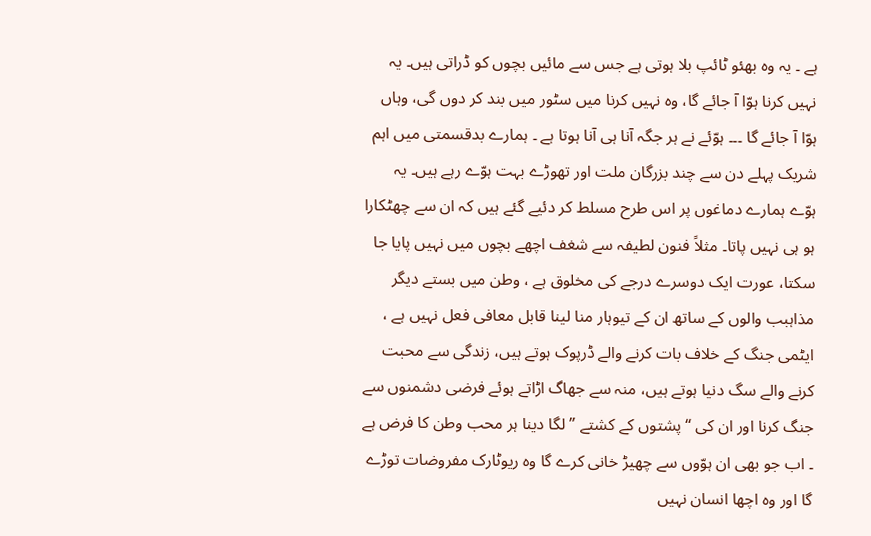ہے ۔ یہ وہ بھئو ٹائپ بلا ہوتی ہے جس سے مائیں بچوں کو ڈراتی ہیں۔ یہ نہیں کرنا ہوّا آ جائے گا، وہ نہیں کرنا میں سٹور میں بند کر دوں گی، وہاں ہوّا آ جائے گا ۔۔۔ ہوّئے نے ہر جگہ آنا ہی آنا ہوتا ہے ۔ ہمارے بدقسمتی میں اہم شریک پہلے دن سے چند بزرگان ملت اور تھوڑے بہت ہوّے رہے ہیں۔ یہ ہوّے ہمارے دماغوں پر اس طرح مسلط کر دئیے گئے ہیں کہ ان سے چھٹکارا ہو ہی نہیں پاتا۔ مثلاً فنون لطیفہ سے شغف اچھے بچوں میں نہیں پایا جا سکتا، عورت ایک دوسرے درجے کی مخلوق ہے ، وطن میں بستے دیگر مذاہبب والوں کے ساتھ ان کے تیوہار منا لینا قابل معافی فعل نہیں ہے ، ایٹمی جنگ کے خلاف بات کرنے والے ڈرپوک ہوتے ہیں، زندگی سے محبت کرنے والے سگ دنیا ہوتے ہیں، منہ سے جھاگ اڑاتے ہوئے فرضی دشمنوں سے جنگ کرنا اور ان کی “پشتوں کے کشتے ” لگا دینا ہر محب وطن کا فرض ہے ۔ اب جو بھی ان ہوّوں سے چھیڑ خانی کرے گا وہ ریوٹارک مفروضات توڑے گا اور وہ اچھا انسان نہیں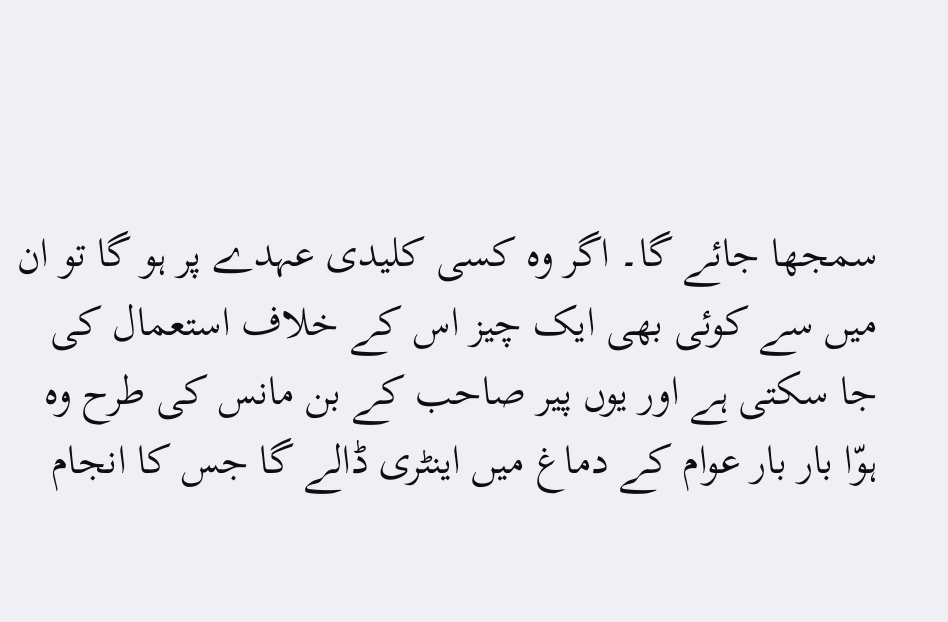سمجھا جائے گا۔ اگر وہ کسی کلیدی عہدے پر ہو گا تو ان میں سے کوئی بھی ایک چیز اس کے خلاف استعمال کی جا سکتی ہے اور یوں پیر صاحب کے بن مانس کی طرح وہ ہوّا بار بار عوام کے دماغ میں اینٹری ڈالے گا جس کا انجام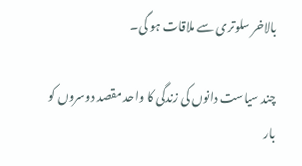بالاخر سلوتری سے ملاقات ہو گی۔

چند سیاست دانوں کی زندگی کا واحد مقصد دوسروں کو بار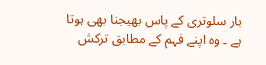بار سلوتری کے پاس بھیجنا بھی ہوتا ہے ۔ وہ اپنے فہم کے مطابق ترکش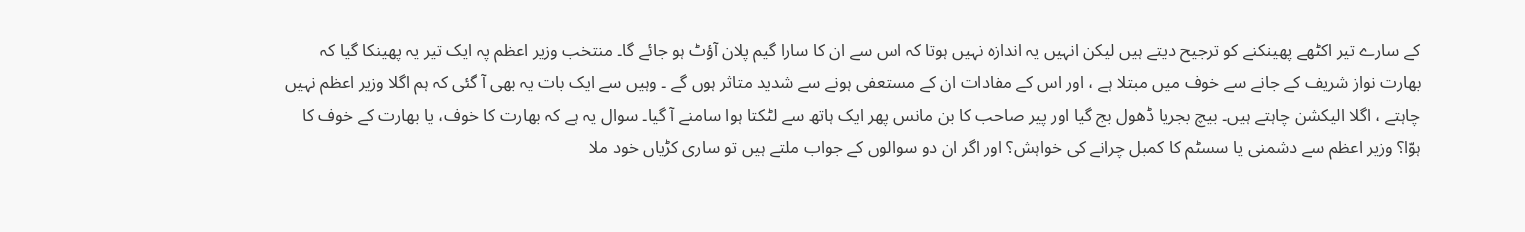کے سارے تیر اکٹھے پھینکنے کو ترجیح دیتے ہیں لیکن انہیں یہ اندازہ نہیں ہوتا کہ اس سے ان کا سارا گیم پلان آؤٹ ہو جائے گا۔ منتخب وزیر اعظم پہ ایک تیر یہ پھینکا گیا کہ بھارت نواز شریف کے جانے سے خوف میں مبتلا ہے ، اور اس کے مفادات ان کے مستعفی ہونے سے شدید متاثر ہوں گے ۔ وہیں سے ایک بات یہ بھی آ گئی کہ ہم اگلا وزیر اعظم نہیں چاہتے ، اگلا الیکشن چاہتے ہیں۔ بیچ بجریا ڈھول بج گیا اور پیر صاحب کا بن مانس پھر ایک ہاتھ سے لٹکتا ہوا سامنے آ گیا۔ سوال یہ ہے کہ بھارت کا خوف، یا بھارت کے خوف کا ہوّا؟ وزیر اعظم سے دشمنی یا سسٹم کا کمبل چرانے کی خواہش؟ اور اگر ان دو سوالوں کے جواب ملتے ہیں تو ساری کڑیاں خود ملا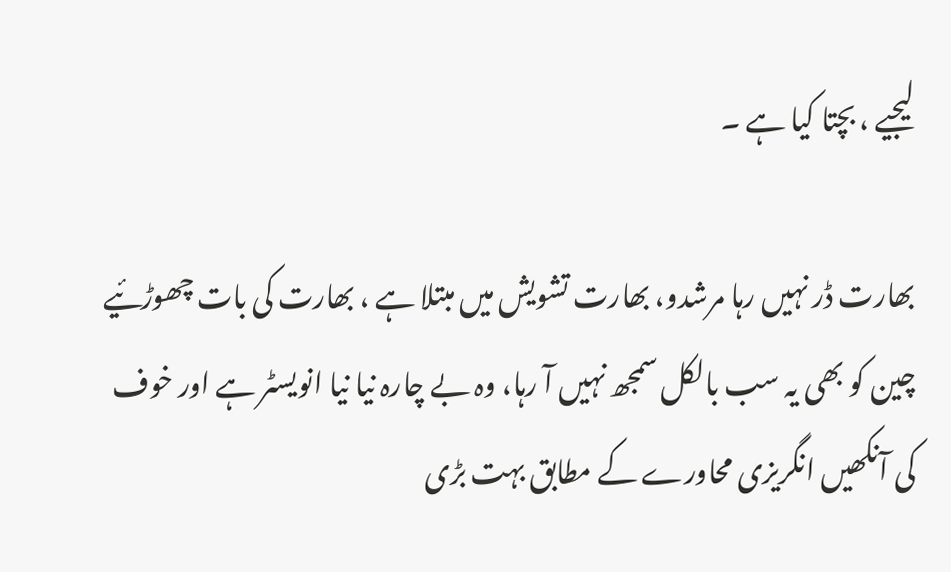لیجیے ، بچتا کیا ہے ۔

بھارت ڈر نہیں رہا مرشدو، بھارت تشویش میں مبتلا ہے ، بھارت کی بات چھوڑئیے چین کو بھی یہ سب بالکل سمجھ نہیں آ رہا، وہ بے چارہ نیا نیا انویسٹر ہے اور خوف کی آنکھیں انگریزی محاورے کے مطابق بہت بڑی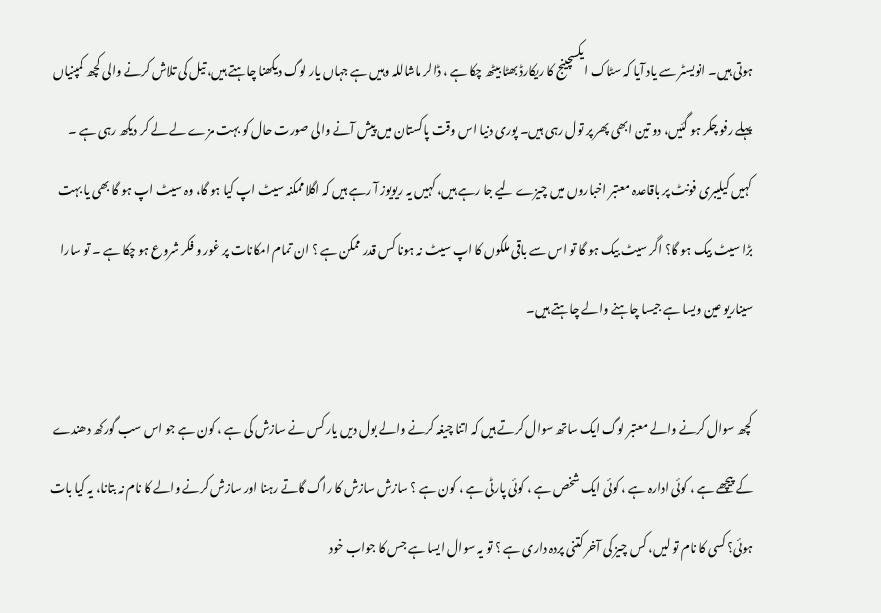ہوتی ہیں۔ انویسٹر سے یاد آیا کہ سٹاک ایکسچینج کا ریکارڈ بھٹا بیٹھ چکا ہے ، ڈالر ماشاللہ وہیں ہے جہاں یار لوگ دیکھنا چاہتے ہیں، تیل کی تلاش کرنے والی کچھ کمپنیاں پہلے رفو چکر ہو گئیں، دو تین ابھی پھر پر تول رہی ہیں۔ پوری دنیا اس وقت پاکستان میں پیش آنے والی صورت حال کو بہت مزے لے لے کر دیکھ رہی ہے ۔ کہیں کیلیبری فونٹ پر باقاعدہ معتبر اخباروں میں چیزے لیے جا رہے ہیں، کہیں یہ ریویوز آ رہے ہیں کہ اگلا ممکنہ سیٹ اپ کیا ہو گا، وہ سیٹ اپ ہو گا بھی یا بہت بڑا سیٹ بیک ہو گا؟ اگر سیٹ بیک ہو گا تو اس سے باقی ملکوں کا اپ سیٹ نہ ہونا کس قدر ممکن ہے ؟ ان تمام امکانات پر غور و فکر شروع ہو چکا ہے ۔ تو سارا سیناریو عین ویسا ہے جیسا چاہنے والے چاہتے ہیں۔

کچھ سوال کرنے والے معتبر لوگ ایک ساتھ سوال کرتے ہیں کہ اتنا چیغہ کرنے والے بول دیں یار کس نے سازش کی ہے ، کون ہے جو اس سب گورکھ دھندے کے پیچھے ہے ، کوئی ادارہ ہے ، کوئی ایک شخص ہے ، کوئی پارٹی ہے ، کون ہے ؟ سازش سازش کا راگ گاتے رہنا اور سازش کرنے والے کا نام نہ بتانا، یہ کیا بات ہوئی؟ کسی کا نام تو لیں، کس چیز کی آخر کتنی پردہ داری ہے ؟ تو یہ سوال ایسا ہے جس کا جواب خود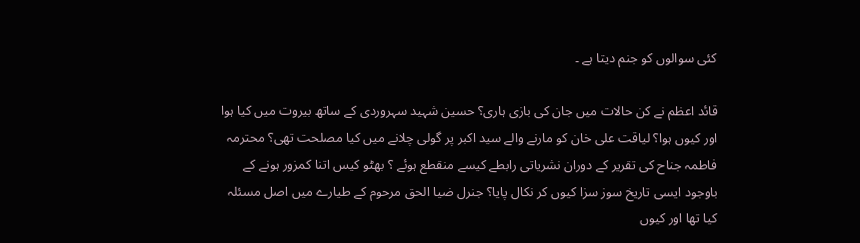کئی سوالوں کو جنم دیتا ہے ۔

قائد اعظم نے کن حالات میں جان کی بازی ہاری؟ حسین شہید سہروردی کے ساتھ بیروت میں کیا ہوا اور کیوں ہوا؟ لیاقت علی خان کو مارنے والے سید اکبر پر گولی چلانے میں کیا مصلحت تھی؟ محترمہ فاطمہ جناح کی تقریر کے دوران نشریاتی رابطے کیسے منقطع ہوئے ؟ بھٹو کیس اتنا کمزور ہونے کے باوجود ایسی تاریخ سوز سزا کیوں کر نکال پایا؟ جنرل ضیا الحق مرحوم کے طیارے میں اصل مسئلہ کیا تھا اور کیوں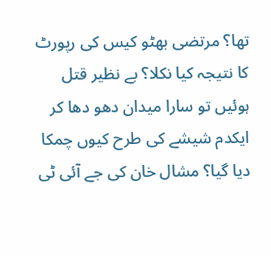تھا؟ مرتضی بھٹو کیس کی رپورٹ کا نتیجہ کیا نکلا؟ بے نظیر قتل ہوئیں تو سارا میدان دھو دھا کر ایکدم شیشے کی طرح کیوں چمکا دیا گیا؟ مشال خان کی جے آئی ٹی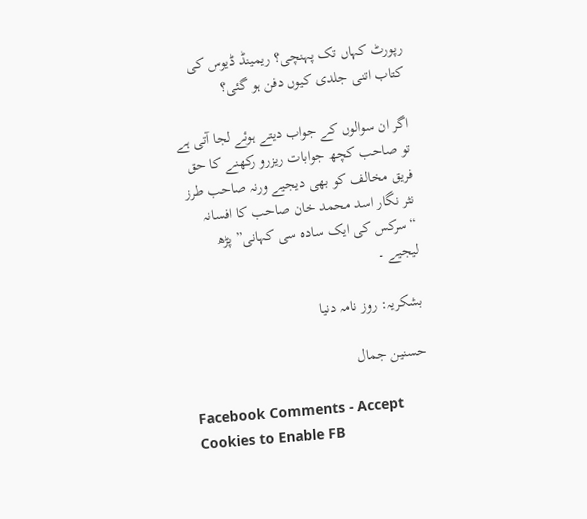رپورٹ کہاں تک پہنچی؟ ریمینڈ ڈیوس کی کتاب اتنی جلدی کیوں دفن ہو گئی؟

اگر ان سوالوں کے جواب دیتے ہوئے لجا آتی ہے تو صاحب کچھ جوابات ریزرو رکھنے کا حق فریق مخالف کو بھی دیجیے ورنہ صاحب طرز نثر نگار اسد محمد خان صاحب کا افسانہ “سرکس کی ایک سادہ سی کہانی” پڑھ لیجیے ۔

بشکریہ: روز نامہ دنیا

حسنین جمال

Facebook Comments - Accept Cookies to Enable FB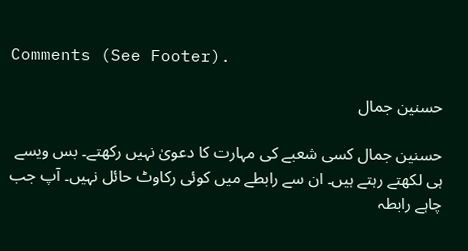Comments (See Footer).

حسنین جمال

حسنین جمال کسی شعبے کی مہارت کا دعویٰ نہیں رکھتے۔ بس ویسے ہی لکھتے رہتے ہیں۔ ان سے رابطے میں کوئی رکاوٹ حائل نہیں۔ آپ جب چاہے رابطہ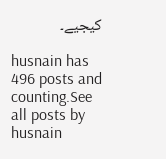کیجیے۔

husnain has 496 posts and counting.See all posts by husnain